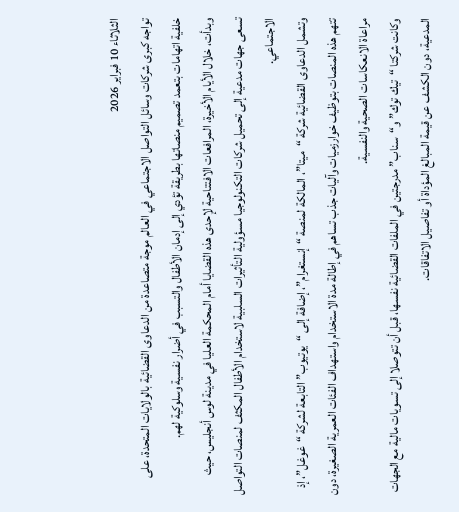الثلاثاء 10 فبراير 2026
تواجه كبرى شركات وسائل التواصل الاجتماعي في العالم موجة متصاعدة من الدعاوى القضائية بالولايات المتحدة، على خلفية اتهامات بتعمد تصميم منصاتها بطريقة تؤدي إلى إدمان الأطفال والتسبب في أضرار نفسية وسلوكية لهم.
وبدأت، خلال الأيام الأخيرة، المرافعات الافتتاحية لإحدى هذه القضايا أمام المحكمة العليا في مدينة لوس أنجليس، حيث تسعى جهات مدعية إلى تحميل شركات التكنولوجيا مسؤولية التأثيرات السلبية لاستخدام الأطفال المكثف لمنصات التواصل الاجتماعي.
وتشمل الدعاوى القضائية شركة “ميتا”، المالكة لمنصة “إنستغرام”، إضافة إلى “يوتيوب” التابعة لشركة “غوغل”، إذ تتهم هذه المنصات بتوظيف خوارزميات وآليات جذب تساهم في إطالة مدة الاستخدام واستهداف الفئات العمرية الصغيرة، دون مراعاة الانعكاسات الصحية والنفسية.
وكانت شركتا “تيك توك” و“سناب” مدرجتين في الملفات القضائية نفسها، قبل أن تتوصلا إلى تسويات مالية مع الجهات المدعية، دون الكشف عن قيمة المبالغ المؤداة أو تفاصيل الاتفاقات.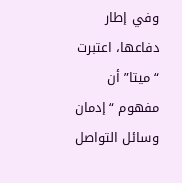وفي إطار دفاعها، اعتبرت “ميتا” أن مفهوم “إدمان وسائل التواصل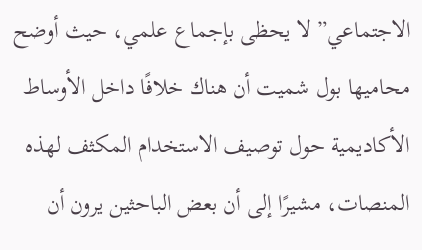الاجتماعي” لا يحظى بإجماع علمي، حيث أوضح محاميها بول شميت أن هناك خلافًا داخل الأوساط الأكاديمية حول توصيف الاستخدام المكثف لهذه المنصات، مشيرًا إلى أن بعض الباحثين يرون أن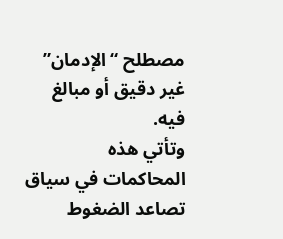مصطلح “الإدمان” غير دقيق أو مبالغ فيه.
وتأتي هذه المحاكمات في سياق تصاعد الضغوط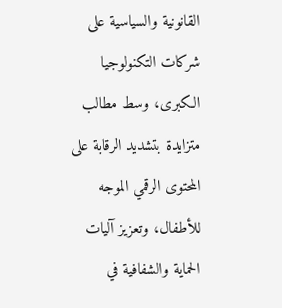القانونية والسياسية على شركات التكنولوجيا الكبرى، وسط مطالب متزايدة بتشديد الرقابة على المحتوى الرقمي الموجه للأطفال، وتعزيز آليات الحماية والشفافية في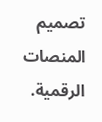تصميم المنصات الرقمية.